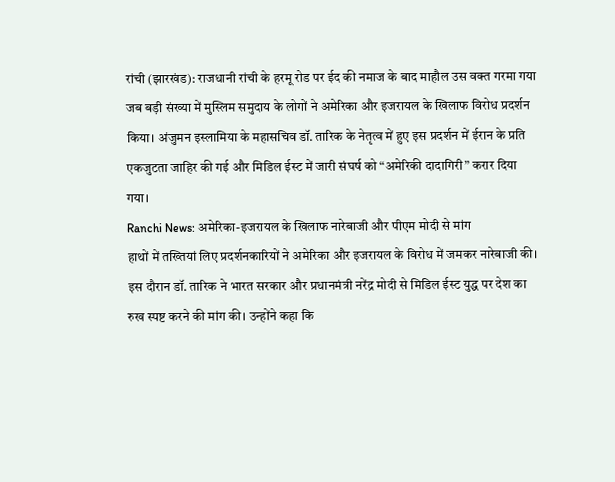रांची (झारखंड): राजधानी रांची के हरमू रोड पर ईद की नमाज के बाद माहौल उस वक्त गरमा गया जब बड़ी संख्या में मुस्लिम समुदाय के लोगों ने अमेरिका और इजरायल के खिलाफ विरोध प्रदर्शन किया। अंजुमन इस्लामिया के महासचिव डॉ. तारिक के नेतृत्व में हुए इस प्रदर्शन में ईरान के प्रति एकजुटता जाहिर की गई और मिडिल ईस्ट में जारी संघर्ष को “अमेरिकी दादागिरी” करार दिया गया।
Ranchi News: अमेरिका-इजरायल के खिलाफ नारेबाजी और पीएम मोदी से मांग
हाथों में तख्तियां लिए प्रदर्शनकारियों ने अमेरिका और इजरायल के विरोध में जमकर नारेबाजी की। इस दौरान डॉ. तारिक ने भारत सरकार और प्रधानमंत्री नरेंद्र मोदी से मिडिल ईस्ट युद्ध पर देश का रुख स्पष्ट करने की मांग की। उन्होंने कहा कि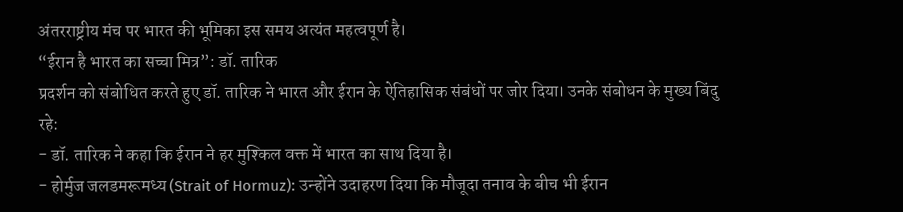अंतरराष्ट्रीय मंच पर भारत की भूमिका इस समय अत्यंत महत्वपूर्ण है।
“ईरान है भारत का सच्चा मित्र”: डॉ. तारिक
प्रदर्शन को संबोधित करते हुए डॉ. तारिक ने भारत और ईरान के ऐतिहासिक संबंधों पर जोर दिया। उनके संबोधन के मुख्य बिंदु रहे:
- डॉ. तारिक ने कहा कि ईरान ने हर मुश्किल वक्त में भारत का साथ दिया है।
- होर्मुज जलडमरूमध्य (Strait of Hormuz): उन्होंने उदाहरण दिया कि मौजूदा तनाव के बीच भी ईरान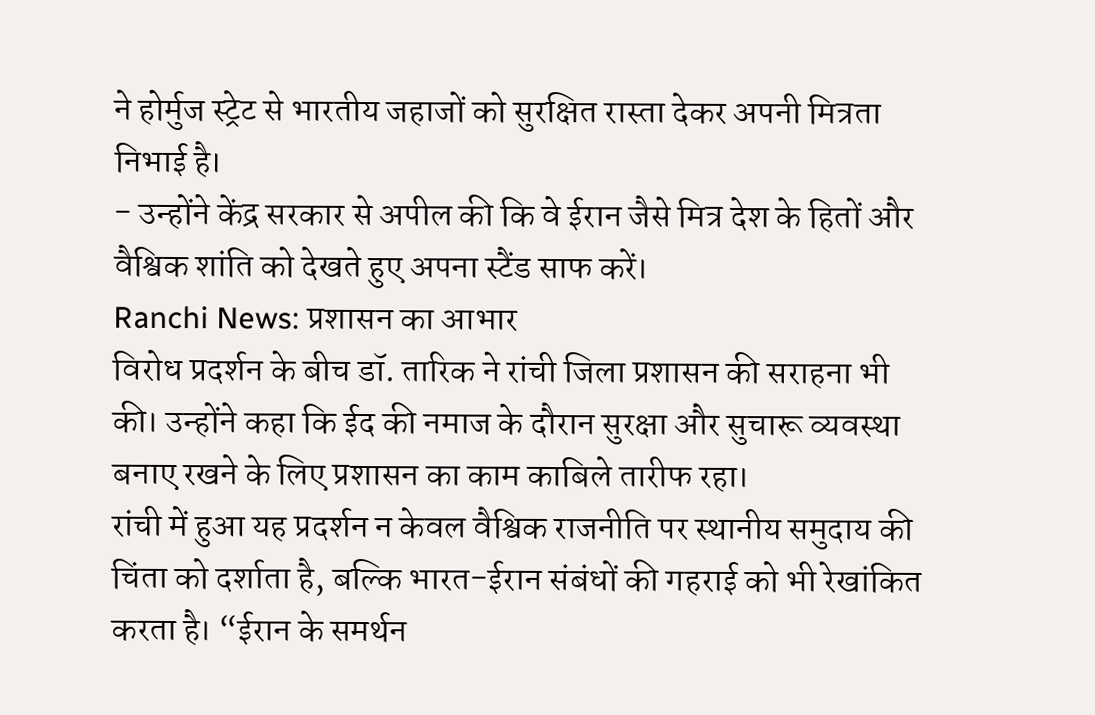ने होर्मुज स्ट्रेट से भारतीय जहाजों को सुरक्षित रास्ता देकर अपनी मित्रता निभाई है।
- उन्होंने केंद्र सरकार से अपील की कि वे ईरान जैसे मित्र देश के हितों और वैश्विक शांति को देखते हुए अपना स्टैंड साफ करें।
Ranchi News: प्रशासन का आभार
विरोध प्रदर्शन के बीच डॉ. तारिक ने रांची जिला प्रशासन की सराहना भी की। उन्होंने कहा कि ईद की नमाज के दौरान सुरक्षा और सुचारू व्यवस्था बनाए रखने के लिए प्रशासन का काम काबिले तारीफ रहा।
रांची में हुआ यह प्रदर्शन न केवल वैश्विक राजनीति पर स्थानीय समुदाय की चिंता को दर्शाता है, बल्कि भारत-ईरान संबंधों की गहराई को भी रेखांकित करता है। “ईरान के समर्थन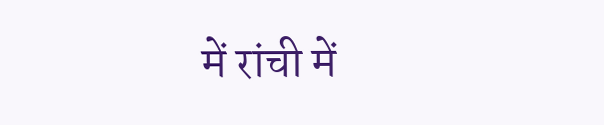में रांची में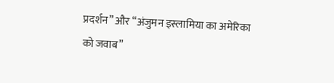प्रदर्शन” और “अंजुमन इस्लामिया का अमेरिका को जवाब”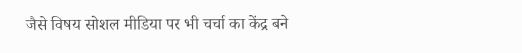जैसे विषय सोशल मीडिया पर भी चर्चा का केंद्र बने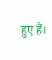हुए हैं।